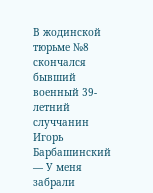В жодинской тюрьме №8 скончался бывший военный 39-летний случчанин Игорь Барбашинский
— У меня забрали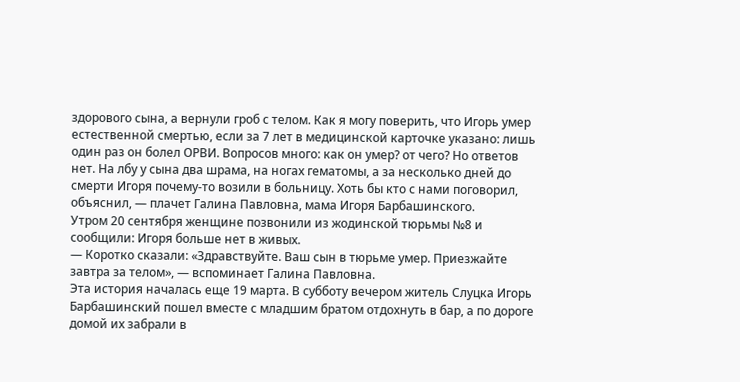здорового сына, а вернули гроб с телом. Как я могу поверить, что Игорь умер естественной смертью, если за 7 лет в медицинской карточке указано: лишь один раз он болел ОРВИ. Вопросов много: как он умер? от чего? Но ответов нет. На лбу у сына два шрама, на ногах гематомы, а за несколько дней до смерти Игоря почему-то возили в больницу. Хоть бы кто с нами поговорил, объяснил, — плачет Галина Павловна, мама Игоря Барбашинского.
Утром 20 сентября женщине позвонили из жодинской тюрьмы №8 и сообщили: Игоря больше нет в живых.
— Коротко сказали: «Здравствуйте. Ваш сын в тюрьме умер. Приезжайте завтра за телом», — вспоминает Галина Павловна.
Эта история началась еще 19 марта. В субботу вечером житель Слуцка Игорь Барбашинский пошел вместе с младшим братом отдохнуть в бар, а по дороге домой их забрали в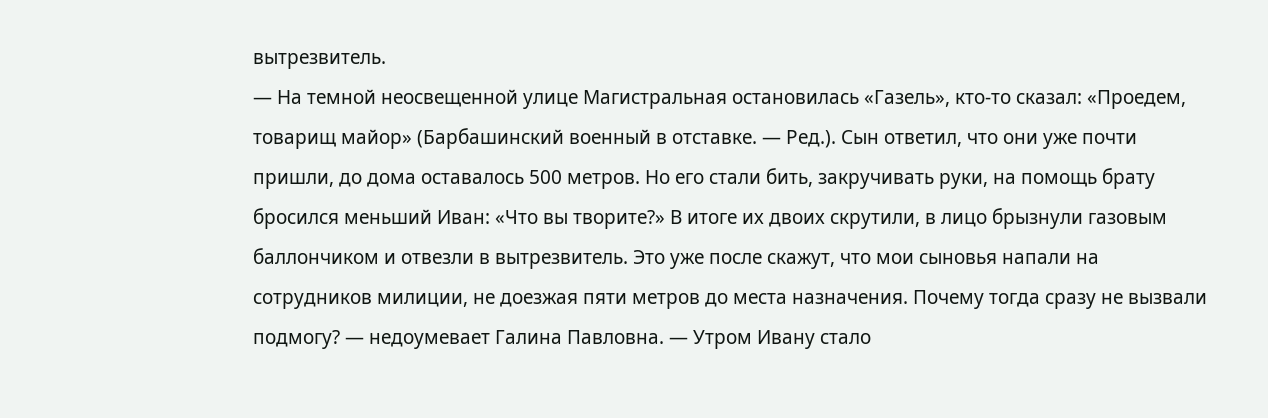вытрезвитель.
— На темной неосвещенной улице Магистральная остановилась «Газель», кто-то сказал: «Проедем, товарищ майор» (Барбашинский военный в отставке. — Ред.). Сын ответил, что они уже почти пришли, до дома оставалось 500 метров. Но его стали бить, закручивать руки, на помощь брату бросился меньший Иван: «Что вы творите?» В итоге их двоих скрутили, в лицо брызнули газовым баллончиком и отвезли в вытрезвитель. Это уже после скажут, что мои сыновья напали на сотрудников милиции, не доезжая пяти метров до места назначения. Почему тогда сразу не вызвали подмогу? — недоумевает Галина Павловна. — Утром Ивану стало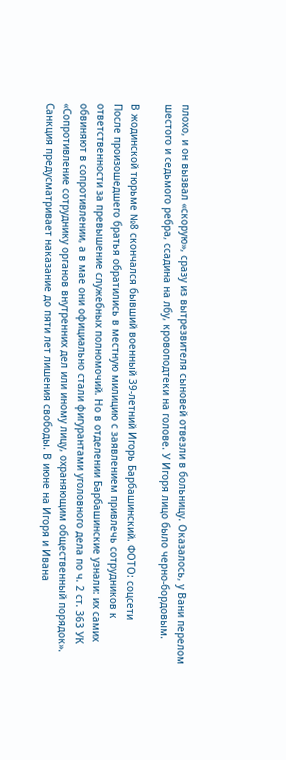плохо, и он вызвал «скорую», сразу из вытрезвителя сыновей отвезли в больницу. Оказалось, у Вани перелом шестого и седьмого ребра, ссадина на лбу, кровоподтеки на голове. У Игоря лицо было черно-бордовым.

В жодинской тюрьме №8 скончался бывший военный 39-летний Игорь Барбашинский. ФОТО: соцсети
После произошедшего братья обратились в местную милицию с заявлением привлечь сотрудников к ответственности за превышение служебных полномочий. Но в отделении Барбашинские узнали: их самих обвиняют в сопротивлении, а в мае они официально стали фигурантами уголовного дела по ч. 2 ст. 363 УК «Сопротивление сотруднику органов внутренних дел или иному лицу, охраняющим общественный порядок». Санкция предусматривает наказание до пяти лет лишения свободы. В июне на Игоря и Ивана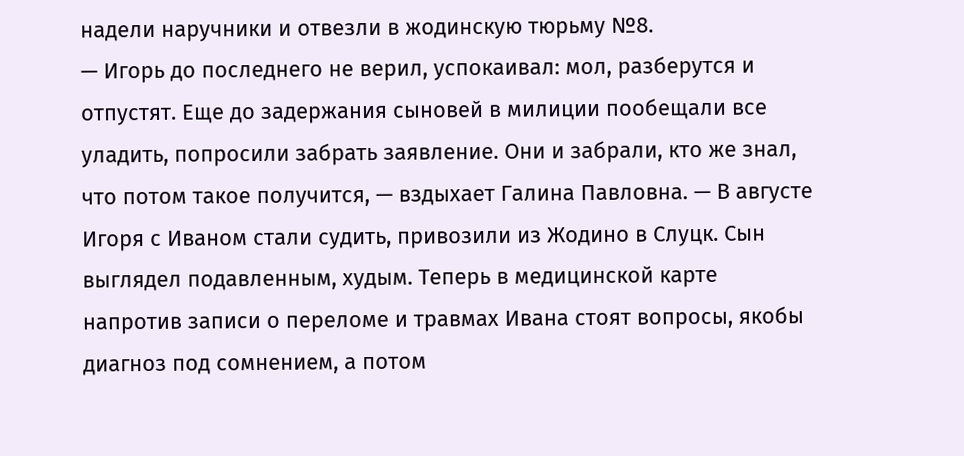надели наручники и отвезли в жодинскую тюрьму №8.
— Игорь до последнего не верил, успокаивал: мол, разберутся и отпустят. Еще до задержания сыновей в милиции пообещали все уладить, попросили забрать заявление. Они и забрали, кто же знал, что потом такое получится, — вздыхает Галина Павловна. — В августе Игоря с Иваном стали судить, привозили из Жодино в Слуцк. Сын выглядел подавленным, худым. Теперь в медицинской карте напротив записи о переломе и травмах Ивана стоят вопросы, якобы диагноз под сомнением, а потом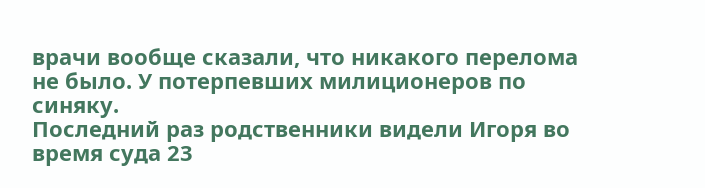врачи вообще сказали, что никакого перелома не было. У потерпевших милиционеров по синяку.
Последний раз родственники видели Игоря во время суда 23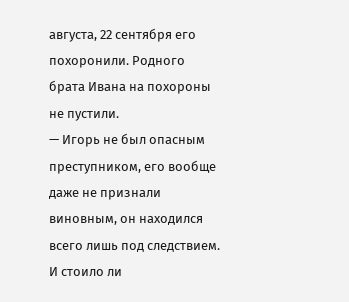августа, 22 сентября его похоронили. Родного брата Ивана на похороны не пустили.
— Игорь не был опасным преступником, его вообще даже не признали виновным, он находился всего лишь под следствием. И стоило ли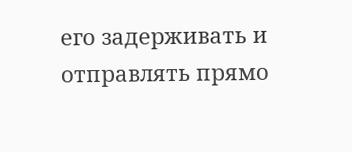его задерживать и отправлять прямо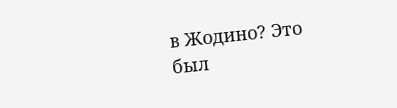в Жодино? Это был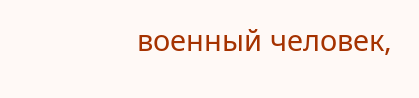военный человек,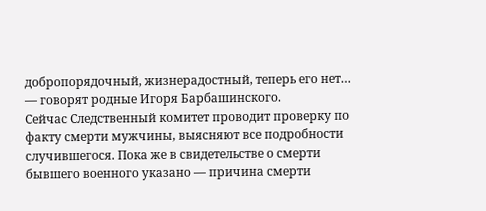добропорядочный, жизнерадостный, теперь его нет… — говорят родные Игоря Барбашинского.
Сейчас Следственный комитет проводит проверку по факту смерти мужчины, выясняют все подробности случившегося. Пока же в свидетельстве о смерти бывшего военного указано — причина смерти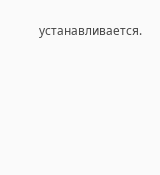устанавливается.